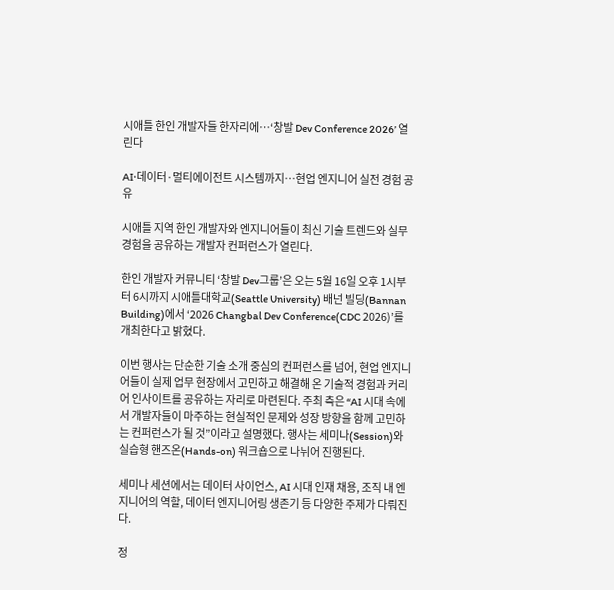시애틀 한인 개발자들 한자리에…‘창발 Dev Conference 2026’ 열린다

AI·데이터·멀티에이전트 시스템까지…현업 엔지니어 실전 경험 공유

시애틀 지역 한인 개발자와 엔지니어들이 최신 기술 트렌드와 실무 경험을 공유하는 개발자 컨퍼런스가 열린다.

한인 개발자 커뮤니티 ‘창발 Dev그룹’은 오는 5월 16일 오후 1시부터 6시까지 시애틀대학교(Seattle University) 배넌 빌딩(Bannan Building)에서 ‘2026 Changbal Dev Conference(CDC 2026)’를 개최한다고 밝혔다.

이번 행사는 단순한 기술 소개 중심의 컨퍼런스를 넘어, 현업 엔지니어들이 실제 업무 현장에서 고민하고 해결해 온 기술적 경험과 커리어 인사이트를 공유하는 자리로 마련된다. 주최 측은 “AI 시대 속에서 개발자들이 마주하는 현실적인 문제와 성장 방향을 함께 고민하는 컨퍼런스가 될 것”이라고 설명했다. 행사는 세미나(Session)와 실습형 핸즈온(Hands-on) 워크숍으로 나뉘어 진행된다.

세미나 세션에서는 데이터 사이언스, AI 시대 인재 채용, 조직 내 엔지니어의 역할, 데이터 엔지니어링 생존기 등 다양한 주제가 다뤄진다.

정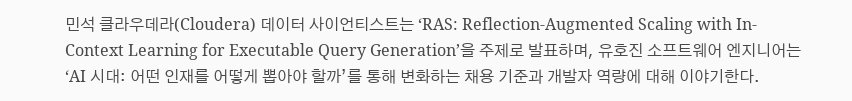민석 클라우데라(Cloudera) 데이터 사이언티스트는 ‘RAS: Reflection-Augmented Scaling with In-Context Learning for Executable Query Generation’을 주제로 발표하며, 유호진 소프트웨어 엔지니어는 ‘AI 시대: 어떤 인재를 어떻게 뽑아야 할까’를 통해 변화하는 채용 기준과 개발자 역량에 대해 이야기한다.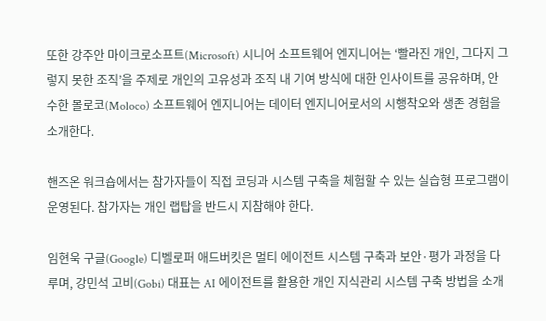또한 강주안 마이크로소프트(Microsoft) 시니어 소프트웨어 엔지니어는 ‘빨라진 개인, 그다지 그렇지 못한 조직’을 주제로 개인의 고유성과 조직 내 기여 방식에 대한 인사이트를 공유하며, 안수한 몰로코(Moloco) 소프트웨어 엔지니어는 데이터 엔지니어로서의 시행착오와 생존 경험을 소개한다.

핸즈온 워크숍에서는 참가자들이 직접 코딩과 시스템 구축을 체험할 수 있는 실습형 프로그램이 운영된다. 참가자는 개인 랩탑을 반드시 지참해야 한다.

임현욱 구글(Google) 디벨로퍼 애드버킷은 멀티 에이전트 시스템 구축과 보안·평가 과정을 다루며, 강민석 고비(Gobi) 대표는 AI 에이전트를 활용한 개인 지식관리 시스템 구축 방법을 소개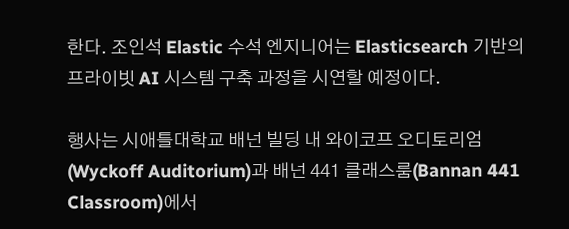한다. 조인석 Elastic 수석 엔지니어는 Elasticsearch 기반의 프라이빗 AI 시스템 구축 과정을 시연할 예정이다.

행사는 시애틀대학교 배넌 빌딩 내 와이코프 오디토리엄(Wyckoff Auditorium)과 배넌 441 클래스룸(Bannan 441 Classroom)에서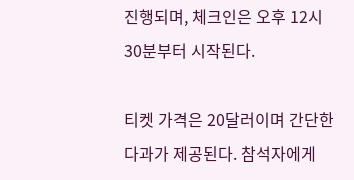진행되며, 체크인은 오후 12시 30분부터 시작된다.

티켓 가격은 20달러이며 간단한 다과가 제공된다. 참석자에게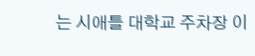는 시애틀 대학교 주차장 이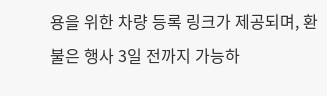용을 위한 차량 등록 링크가 제공되며, 환불은 행사 3일 전까지 가능하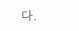다.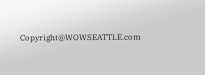Copyright@WOWSEATTLE.com